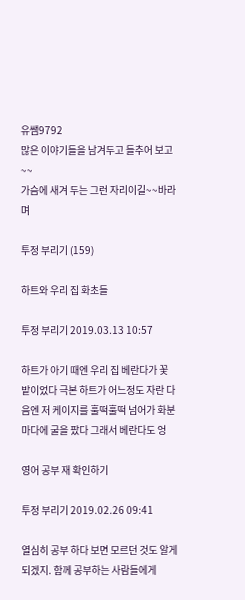유쌤9792
많은 이야기들을 남겨두고 들추어 보고 ~~
가슴에 새겨 두는 그런 자리이길~~바라며

투정 부리기 (159)

하트와 우리 집 화초들

투정 부리기 2019.03.13 10:57

하트가 아기 때엔 우리 집 베란다가 꽃 밭이었다 극본 하트가 어느정도 자란 다음엔 저 케이지를 훌떡훌떡 넘어가 화분마다에 굴을 팠다 그래서 베란다도 엉

영어 공부 재 확인하기

투정 부리기 2019.02.26 09:41

열심히 공부 하다 보면 모르던 것도 알게 되겠지. 함께 공부하는 사람들에게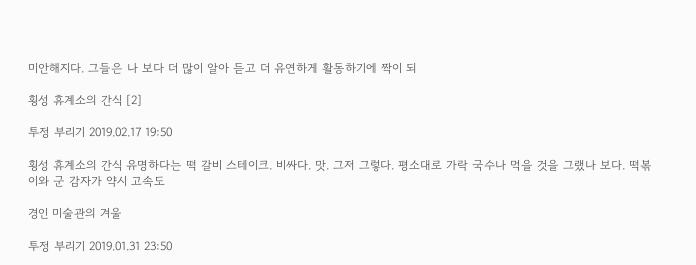미안해지다. 그들은 나 보다 더 많이 알아 듣고 더 유연하게 활동하기에 짝이 되

횡성 휴계소의 간식 [2]

투정 부리기 2019.02.17 19:50

횡성 휴계소의 간식 유명하다는 떡 갈비 스테이크. 비싸다. 맛. 그저 그렇다. 평소대로 가락 국수나 먹을 것을 그랬나 보다. 떡볶이와 군 감자가 약시 고속도

경인 미술관의 겨울

투정 부리기 2019.01.31 23:50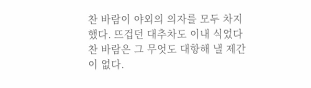찬 바람이 야외의 의자를 모두 차지했다. 뜨겁던 대추차도 이내 식었다 찬 바람은 그 무엇도 대항해 낼 제간이 없다.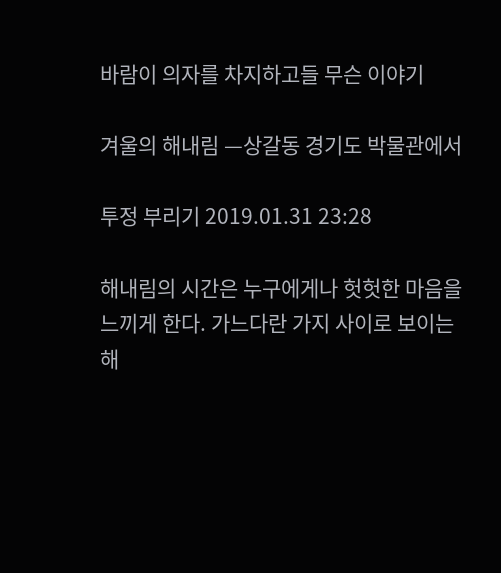바람이 의자를 차지하고들 무슨 이야기

겨울의 해내림 —상갈동 경기도 박물관에서

투정 부리기 2019.01.31 23:28

해내림의 시간은 누구에게나 헛헛한 마음을 느끼게 한다. 가느다란 가지 사이로 보이는 해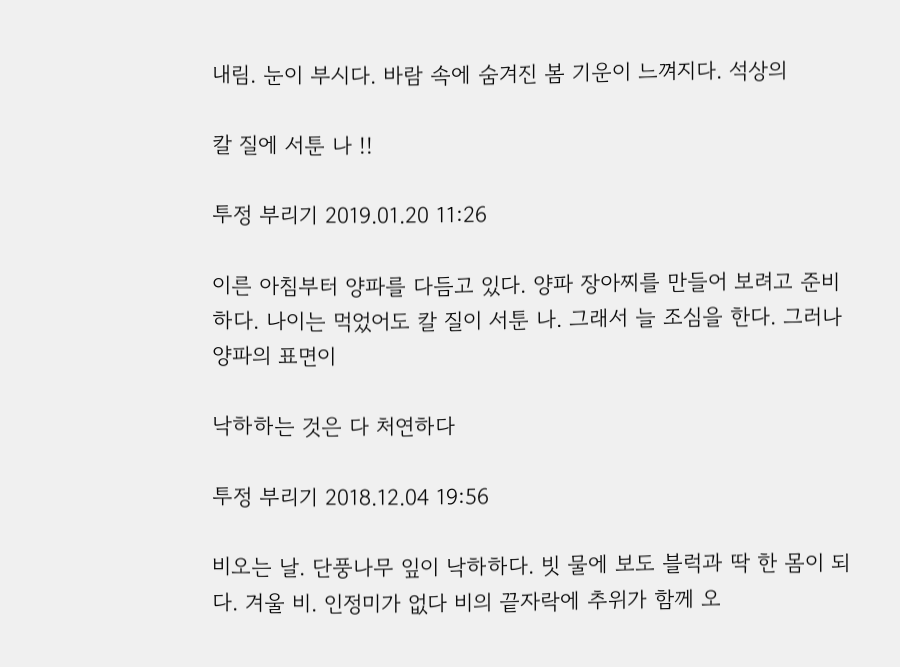내림. 눈이 부시다. 바람 속에 숨겨진 봄 기운이 느껴지다. 석상의

칼 질에 서툰 나 !!

투정 부리기 2019.01.20 11:26

이른 아침부터 양파를 다듬고 있다. 양파 장아찌를 만들어 보려고 준비하다. 나이는 먹었어도 칼 질이 서툰 나. 그래서 늘 조심을 한다. 그러나 양파의 표면이

낙하하는 것은 다 처연하다

투정 부리기 2018.12.04 19:56

비오는 날. 단풍나무 잎이 낙하하다. 빗 물에 보도 블럭과 딱 한 몸이 되다. 겨울 비. 인정미가 없다 비의 끝자락에 추위가 함께 오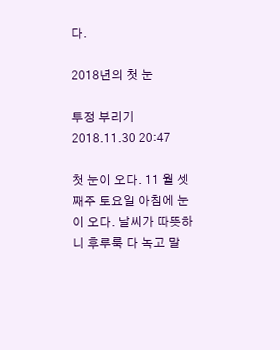다.

2018년의 첫 눈

투정 부리기 2018.11.30 20:47

첫 눈이 오다. 11 월 셋째주 토요일 아침에 눈이 오다. 날씨가 따뜻하니 후루룩 다 녹고 말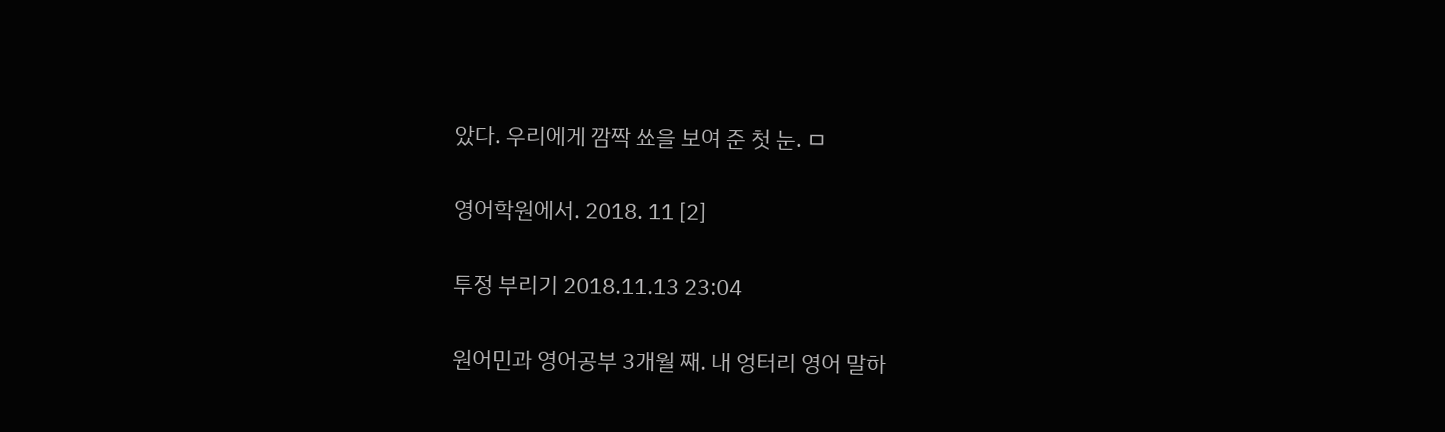았다. 우리에게 깜짝 쑈을 보여 준 첫 눈. ㅁ

영어학원에서. 2018. 11 [2]

투정 부리기 2018.11.13 23:04

원어민과 영어공부 3개월 째. 내 엉터리 영어 말하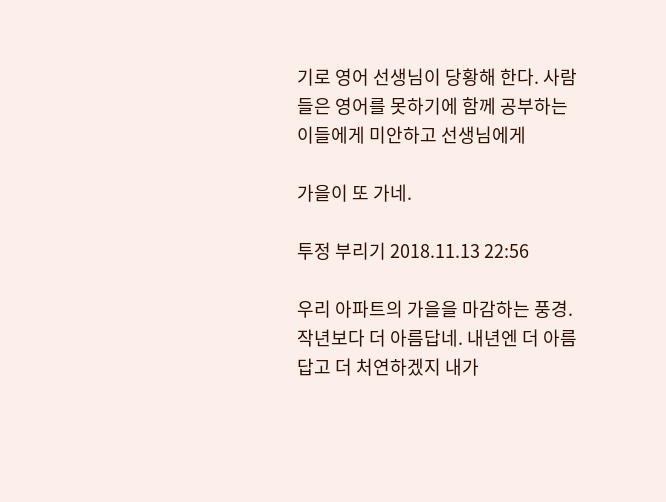기로 영어 선생님이 당황해 한다. 사람들은 영어를 못하기에 함께 공부하는 이들에게 미안하고 선생님에게

가을이 또 가네.

투정 부리기 2018.11.13 22:56

우리 아파트의 가을을 마감하는 풍경. 작년보다 더 아름답네. 내년엔 더 아름답고 더 처연하겠지 내가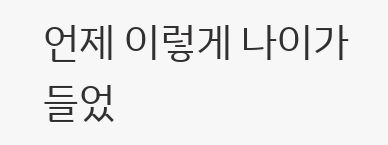언제 이렇게 나이가 들었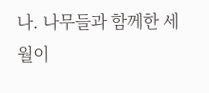나. 나무들과 함께한 세월이